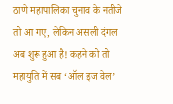ठाणे महापालिका चुनाव के नतीजे तो आ गए, लेकिन असली दंगल अब शुरू हुआ है! कहने को तो महायुति में सब ‘ऑल इज वेल’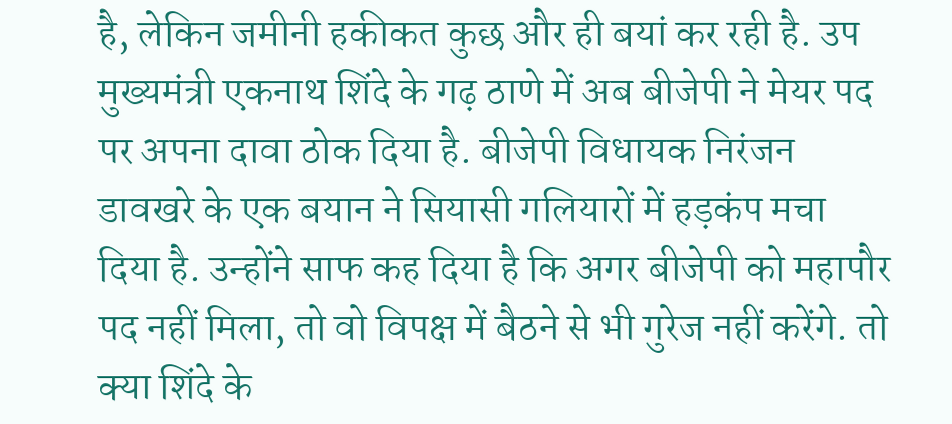है, लेकिन जमीनी हकीकत कुछ और ही बयां कर रही है. उप मुख्यमंत्री एकनाथ शिंदे के गढ़ ठाणे में अब बीजेपी ने मेयर पद पर अपना दावा ठोक दिया है. बीजेपी विधायक निरंजन डावखरे के एक बयान ने सियासी गलियारों में हड़कंप मचा दिया है. उन्होंने साफ कह दिया है कि अगर बीजेपी को महापौर पद नहीं मिला, तो वो विपक्ष में बैठने से भी गुरेज नहीं करेंगे. तो क्या शिंदे के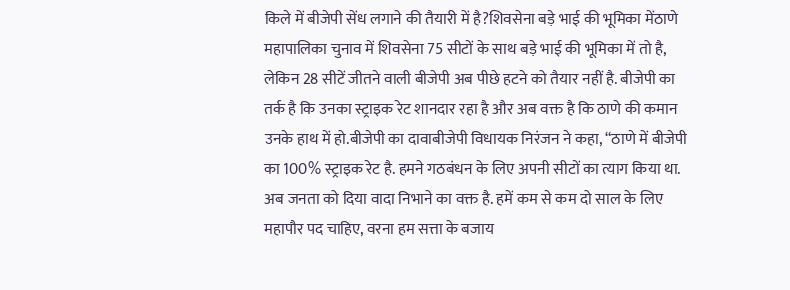किले में बीजेपी सेंध लगाने की तैयारी में है?शिवसेना बड़े भाई की भूमिका मेंठाणे महापालिका चुनाव में शिवसेना 75 सीटों के साथ बड़े भाई की भूमिका में तो है, लेकिन 28 सीटें जीतने वाली बीजेपी अब पीछे हटने को तैयार नहीं है. बीजेपी का तर्क है कि उनका स्ट्राइक रेट शानदार रहा है और अब वक्त है कि ठाणे की कमान उनके हाथ में हो.बीजेपी का दावाबीजेपी विधायक निरंजन ने कहा, “ठाणे में बीजेपी का 100% स्ट्राइक रेट है. हमने गठबंधन के लिए अपनी सीटों का त्याग किया था. अब जनता को दिया वादा निभाने का वक्त है. हमें कम से कम दो साल के लिए महापौर पद चाहिए, वरना हम सत्ता के बजाय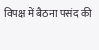विपक्ष में बैठना पसंद की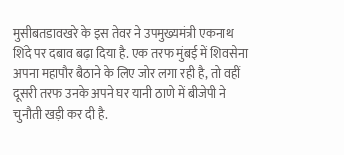मुसीबतडावखरे के इस तेवर ने उपमुख्यमंत्री एकनाथ शिंदे पर दबाव बढ़ा दिया है. एक तरफ मुंबई में शिवसेना अपना महापौर बैठाने के लिए जोर लगा रही है, तो वहीं दूसरी तरफ उनके अपने घर यानी ठाणे में बीजेपी ने चुनौती खड़ी कर दी है.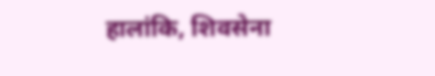हालांकि, शिवसेना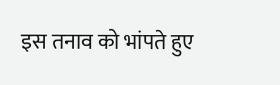इस तनाव को भांपते हुए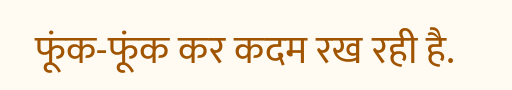फूंक-फूंक कर कदम रख रही है.